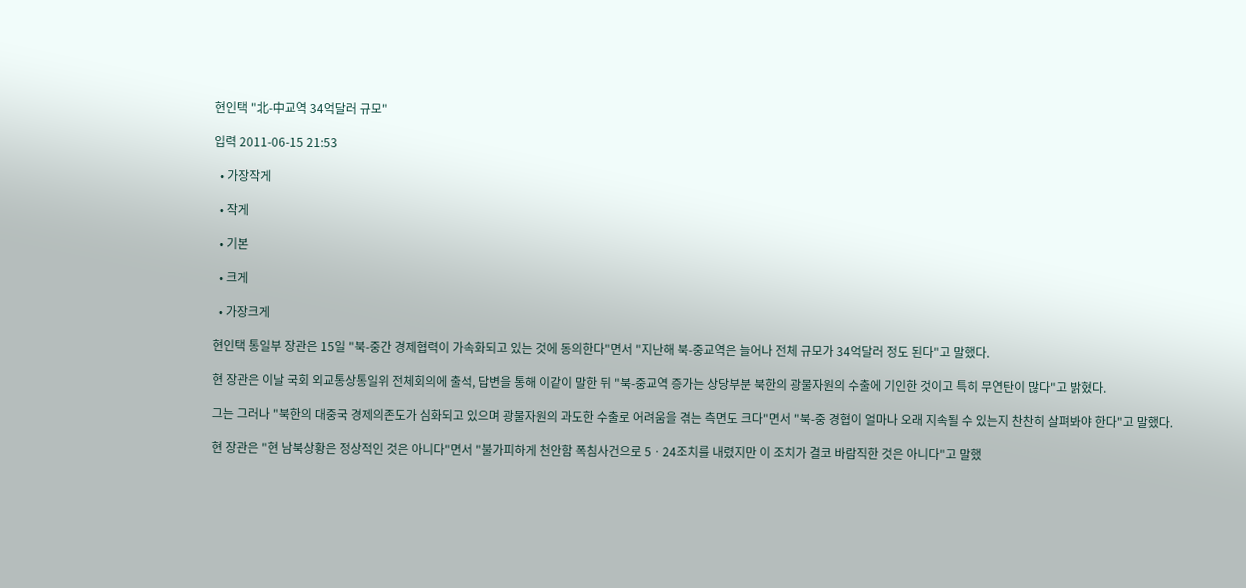현인택 "北-中교역 34억달러 규모"

입력 2011-06-15 21:53

  • 가장작게

  • 작게

  • 기본

  • 크게

  • 가장크게

현인택 통일부 장관은 15일 "북-중간 경제협력이 가속화되고 있는 것에 동의한다"면서 "지난해 북-중교역은 늘어나 전체 규모가 34억달러 정도 된다"고 말했다.

현 장관은 이날 국회 외교통상통일위 전체회의에 출석, 답변을 통해 이같이 말한 뒤 "북-중교역 증가는 상당부분 북한의 광물자원의 수출에 기인한 것이고 특히 무연탄이 많다"고 밝혔다.

그는 그러나 "북한의 대중국 경제의존도가 심화되고 있으며 광물자원의 과도한 수출로 어려움을 겪는 측면도 크다"면서 "북-중 경협이 얼마나 오래 지속될 수 있는지 찬찬히 살펴봐야 한다"고 말했다.

현 장관은 "현 남북상황은 정상적인 것은 아니다"면서 "불가피하게 천안함 폭침사건으로 5ㆍ24조치를 내렸지만 이 조치가 결코 바람직한 것은 아니다"고 말했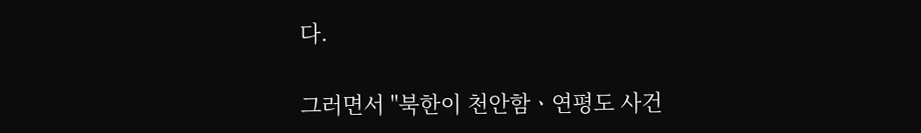다.

그러면서 "북한이 천안함ㆍ연평도 사건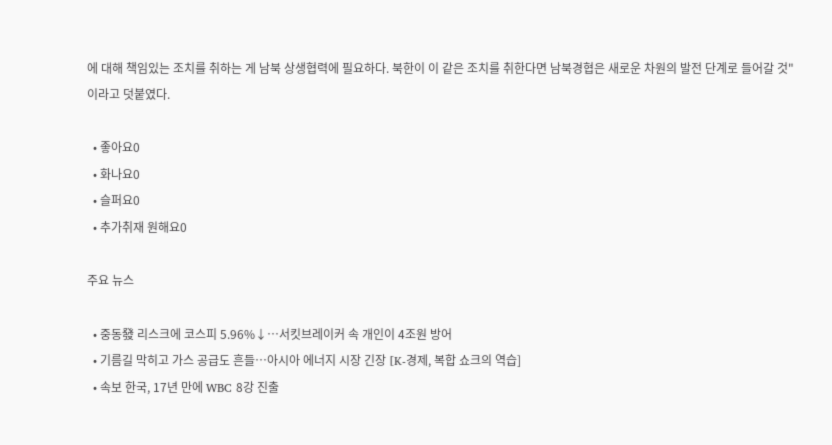에 대해 책임있는 조치를 취하는 게 남북 상생협력에 필요하다. 북한이 이 같은 조치를 취한다면 남북경협은 새로운 차원의 발전 단계로 들어갈 것"이라고 덧붙였다.

  • 좋아요0
  • 화나요0
  • 슬퍼요0
  • 추가취재 원해요0

주요 뉴스

  • 중동發 리스크에 코스피 5.96%↓⋯서킷브레이커 속 개인이 4조원 방어
  • 기름길 막히고 가스 공급도 흔들…아시아 에너지 시장 긴장 [K-경제, 복합 쇼크의 역습]
  • 속보 한국, 17년 만에 WBC 8강 진출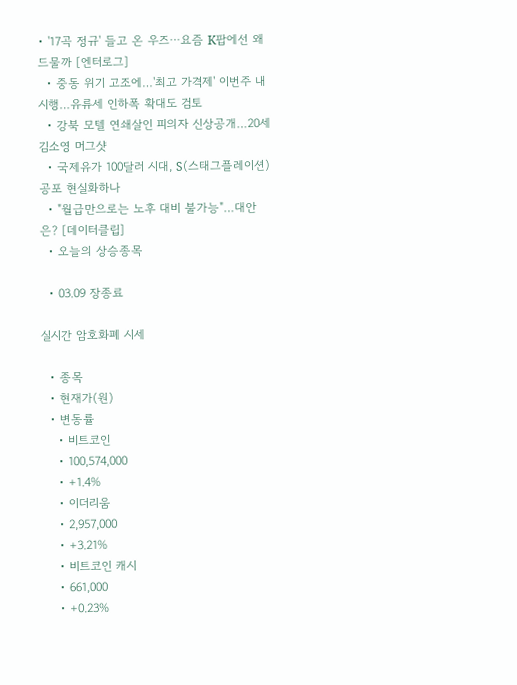• '17곡 정규' 들고 온 우즈⋯요즘 K팝에선 왜 드물까 [엔터로그]
  • 중동 위기 고조에…'최고 가격제' 이번주 내 시행…유류세 인하폭 확대도 검토
  • 강북 모텔 연쇄살인 피의자 신상공개…20세 김소영 머그샷
  • 국제유가 100달러 시대, S(스태그플레이션)공포 현실화하나
  • "월급만으로는 노후 대비 불가능"…대안은? [데이터클립]
  • 오늘의 상승종목

  • 03.09 장종료

실시간 암호화폐 시세

  • 종목
  • 현재가(원)
  • 변동률
    • 비트코인
    • 100,574,000
    • +1.4%
    • 이더리움
    • 2,957,000
    • +3.21%
    • 비트코인 캐시
    • 661,000
    • +0.23%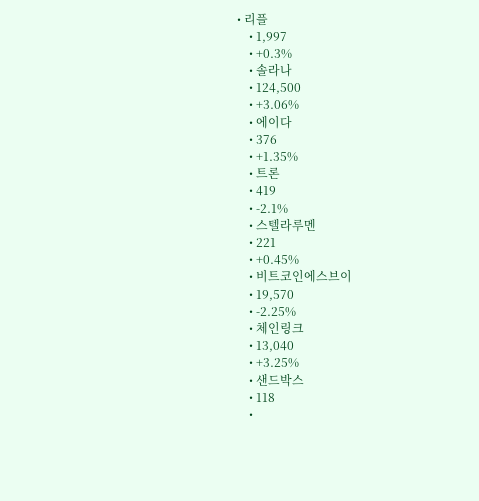• 리플
    • 1,997
    • +0.3%
    • 솔라나
    • 124,500
    • +3.06%
    • 에이다
    • 376
    • +1.35%
    • 트론
    • 419
    • -2.1%
    • 스텔라루멘
    • 221
    • +0.45%
    • 비트코인에스브이
    • 19,570
    • -2.25%
    • 체인링크
    • 13,040
    • +3.25%
    • 샌드박스
    • 118
    •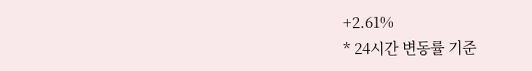+2.61%
* 24시간 변동률 기준